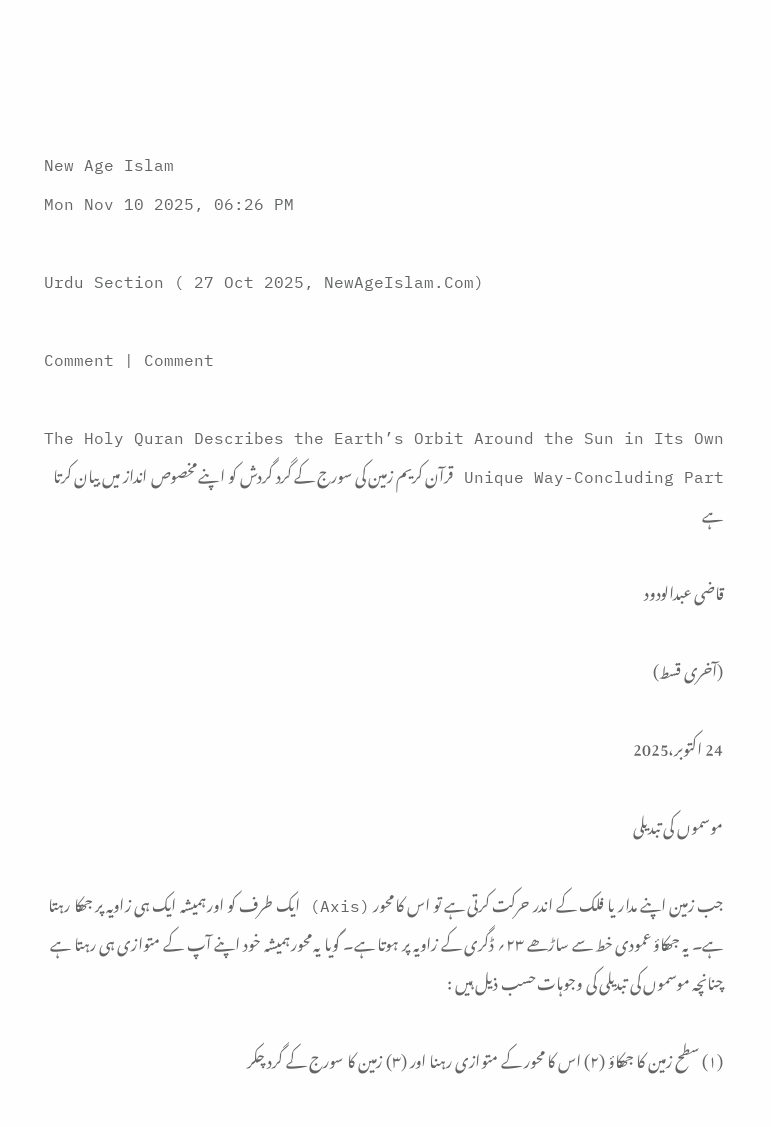New Age Islam
Mon Nov 10 2025, 06:26 PM

Urdu Section ( 27 Oct 2025, NewAgeIslam.Com)

Comment | Comment

The Holy Quran Describes the Earth’s Orbit Around the Sun in Its Own Unique Way-Concluding Part قرآن کریم زمین کی سورج کے گرد گردش کو اپنے مخصوص انداز میں بیان کرتا ہے

قاضی عبدالودود

(آخری قسط)

24 اکتوبر،2025

موسموں کی تبدیلی

جب زمین اپنے مدار یا فلک کے اندر حرکت کرتی ہے تو اس کا محور (Axis) ایک طرف کو اور ہمیشہ ایک ہی زاویہ پر جھکا رہتا ہے۔ یہ جھکاؤ عمودی خط سے ساڑھے ۲۳؍ ڈگری کے زاویہ پر ہوتا ہے۔ گویا یہ محور ہمیشہ خود اپنے آپ کے متوازی ہی رہتا ہے چنانچہ موسموں کی تبدیلی کی وجوہات حسب ذیل ہیں :

(۱) سطح زمین کا جھکاؤ (۲) اس کا محور کے متوازی رہنا اور (۳) زمین کا سورج کے گرد چکر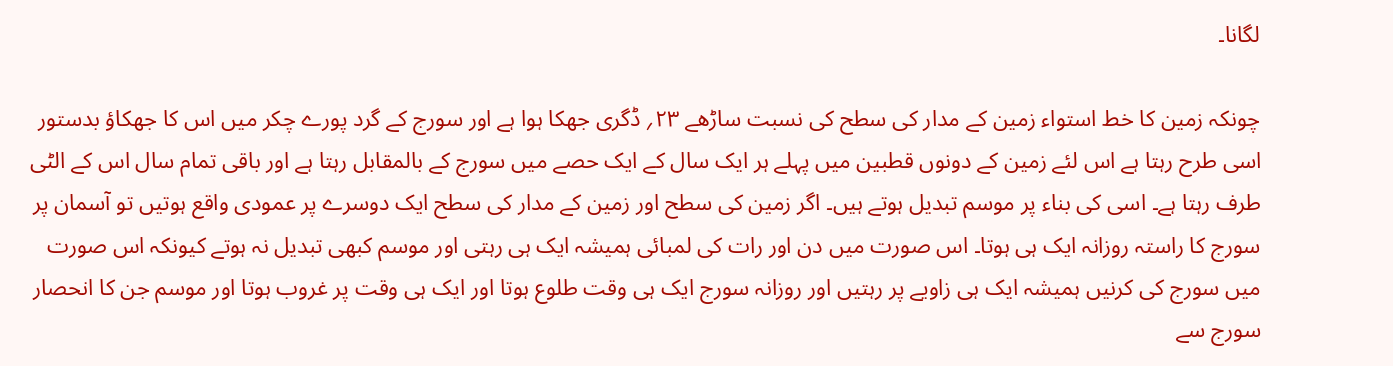لگانا۔

چونکہ زمین کا خط استواء زمین کے مدار کی سطح کی نسبت ساڑھے ۲۳؍ ڈگری جھکا ہوا ہے اور سورج کے گرد پورے چکر میں اس کا جھکاؤ بدستور اسی طرح رہتا ہے اس لئے زمین کے دونوں قطبین میں پہلے ہر ایک سال کے ایک حصے میں سورج کے بالمقابل رہتا ہے اور باقی تمام سال اس کے الٹی طرف رہتا ہے۔ اسی کی بناء پر موسم تبدیل ہوتے ہیں۔ اگر زمین کی سطح اور زمین کے مدار کی سطح ایک دوسرے پر عمودی واقع ہوتیں تو آسمان پر سورج کا راستہ روزانہ ایک ہی ہوتا۔ اس صورت میں دن اور رات کی لمبائی ہمیشہ ایک ہی رہتی اور موسم کبھی تبدیل نہ ہوتے کیونکہ اس صورت میں سورج کی کرنیں ہمیشہ ایک ہی زاویے پر رہتیں اور روزانہ سورج ایک ہی وقت طلوع ہوتا اور ایک ہی وقت پر غروب ہوتا اور موسم جن کا انحصار سورج سے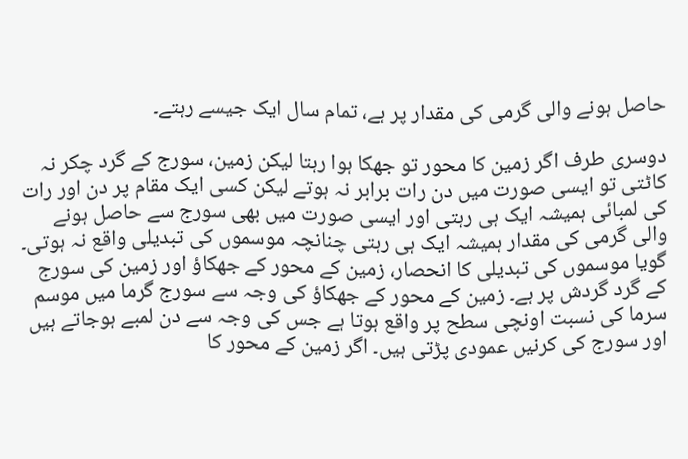حاصل ہونے والی گرمی کی مقدار پر ہے، تمام سال ایک جیسے رہتے۔

دوسری طرف اگر زمین کا محور تو جھکا ہوا رہتا لیکن زمین، سورج کے گرد چکر نہ کاٹتی تو ایسی صورت میں دن رات برابر نہ ہوتے لیکن کسی ایک مقام پر دن اور رات کی لمبائی ہمیشہ ایک ہی رہتی اور ایسی صورت میں بھی سورج سے حاصل ہونے والی گرمی کی مقدار ہمیشہ ایک ہی رہتی چنانچہ موسموں کی تبدیلی واقع نہ ہوتی۔ گویا موسموں کی تبدیلی کا انحصار، زمین کے محور کے جھکاؤ اور زمین کی سورج کے گرد گردش پر ہے۔ زمین کے محور کے جھکاؤ کی وجہ سے سورج گرما میں موسم سرما کی نسبت اونچی سطح پر واقع ہوتا ہے جس کی وجہ سے دن لمبے ہوجاتے ہیں اور سورج کی کرنیں عمودی پڑتی ہیں۔ اگر زمین کے محور کا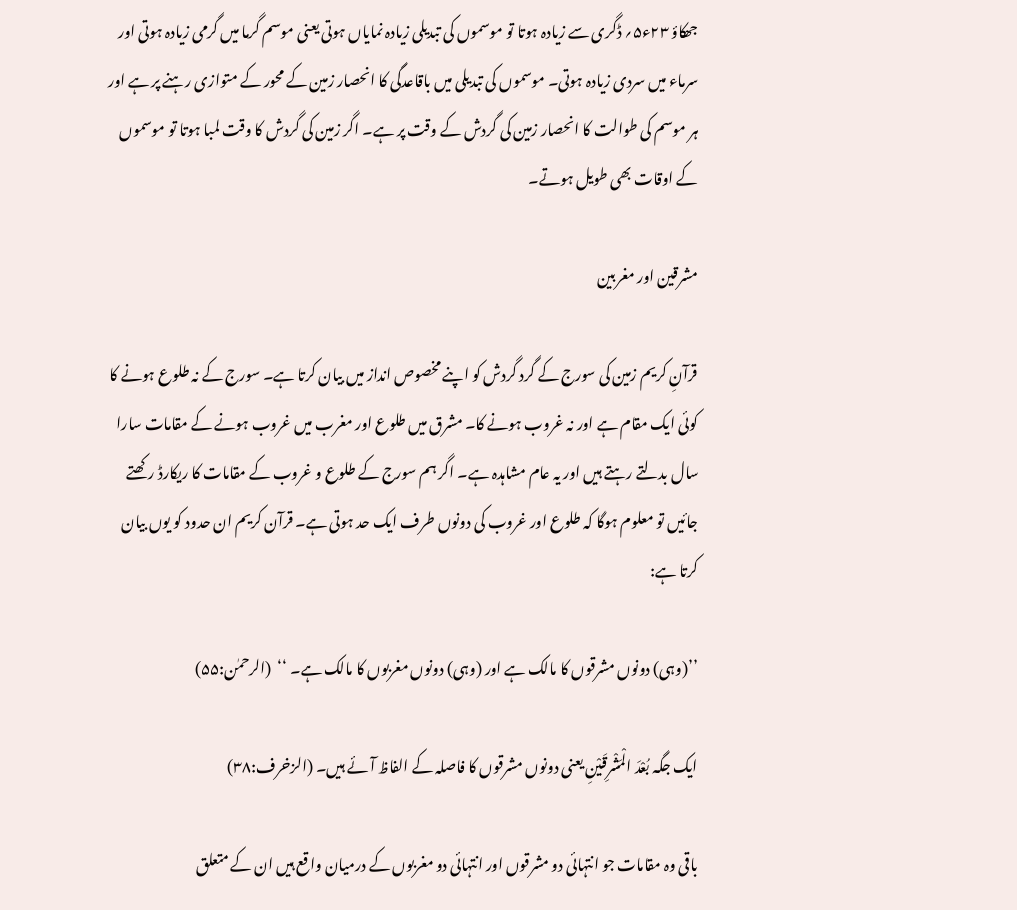جھکاؤ ۲۳ء۵؍ ڈگری سے زیادہ ہوتا تو موسموں کی تبدیلی زیادہ نمایاں ہوتی یعنی موسم گرما میں گرمی زیادہ ہوتی اور سرماء میں سردی زیادہ ہوتی۔ موسموں کی تبدیلی میں باقاعدگی کا انحصار زمین کے محور کے متوازی رہنے پر ہے اور ہر موسم کی طوالت کا انحصار زمین کی گردش کے وقت پر ہے۔ اگر زمین کی گردش کا وقت لمبا ہوتا تو موسموں کے اوقات بھی طویل ہوتے۔

مشرقین اور مغربین

قرآنِ کریم زمین کی سورج کے گرد گردش کو اپنے مخصوص انداز میں بیان کرتا ہے۔ سورج کے نہ طلوع ہونے کا کوئی ایک مقام ہے اور نہ غروب ہونے کا۔ مشرق میں طلوع اور مغرب میں غروب ہونے کے مقامات سارا سال بدلتے رہتے ہیں اور یہ عام مشاہدہ ہے۔ اگر ہم سورج کے طلوع و غروب کے مقامات کا ریکارڈ رکھتے جائیں تو معلوم ہوگا کہ طلوع اور غروب کی دونوں طرف ایک حد ہوتی ہے۔ قرآن کریم ان حدود کو یوں بیان کرتا ہے:

’’(وہی) دونوں مشرقوں کا مالک ہے اور (وہی) دونوں مغربوں کا مالک ہے۔ ‘‘  (الرحمٰن:۵۵)

ایک جگہ بُعْدَ الْمَشْرِقَيْنِ یعنی دونوں مشرقوں کا فاصلہ کے الفاظ آئے ہیں۔ (الزخرف:۳۸)

باقی وہ مقامات جو انتہائی دو مشرقوں اور انتہائی دو مغربوں کے درمیان واقع ہیں ان کے متعلق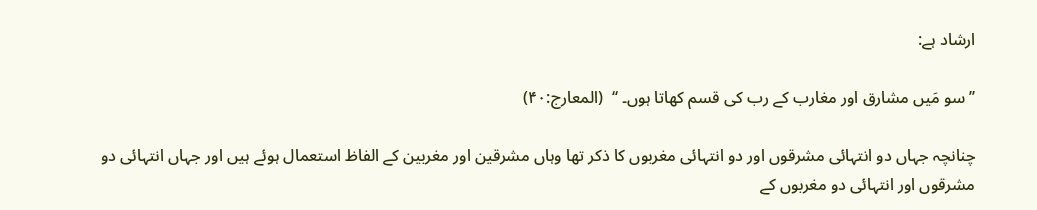ارشاد ہے:

’’سو مَیں مشارق اور مغارب کے رب کی قسم کھاتا ہوں۔ ‘‘  (المعارج:۴۰)

چنانچہ جہاں دو انتہائی مشرقوں اور دو انتہائی مغربوں کا ذکر تھا وہاں مشرقین اور مغربین کے الفاظ استعمال ہوئے ہیں اور جہاں انتہائی دو مشرقوں اور انتہائی دو مغربوں کے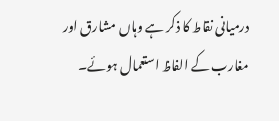درمیانی نقاط کا ذکر ہے وہاں مشارق اور مغارب کے الفاظ استعمال ہوئے۔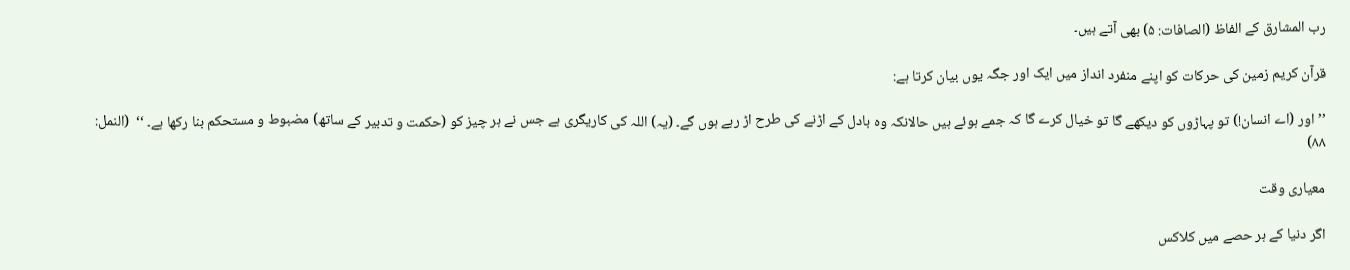رب المشارق کے الفاظ (الصافات: ۵) بھی آتے ہیں۔

قرآن کریم زمین کی حرکات کو اپنے منفرد انداز میں ایک اور جگہ یوں بیان کرتا ہے:

’’اور (اے انسان!) تو پہاڑوں کو دیکھے گا تو خیال کرے گا کہ جمے ہوئے ہیں حالانکہ وہ بادل کے اڑنے کی طرح اڑ رہے ہوں گے۔ (یہ) اللہ کی کاریگری ہے جس نے ہر چیز کو (حکمت و تدبیر کے ساتھ) مضبوط و مستحکم بنا رکھا ہے۔ ‘‘  (النمل: ۸۸)

معیاری وقت

اگر دنیا کے ہر حصے میں کلاکس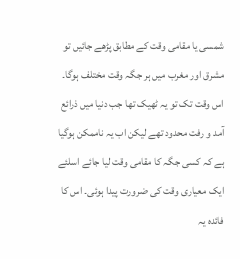شمسی یا مقامی وقت کے مطابق پڑھے جائیں تو مشرق اور مغرب میں ہر جگہ وقت مختلف ہوگا۔ اس وقت تک تو یہ ٹھیک تھا جب دنیا میں ذرائع آمد و رفت محدود تھے لیکن اب یہ ناممکن ہوگیا ہے کہ کسی جگہ کا مقامی وقت لیا جائے اسلئے ایک معیاری وقت کی ضرورت پیدا ہوئی۔ اس کا فائدہ یہ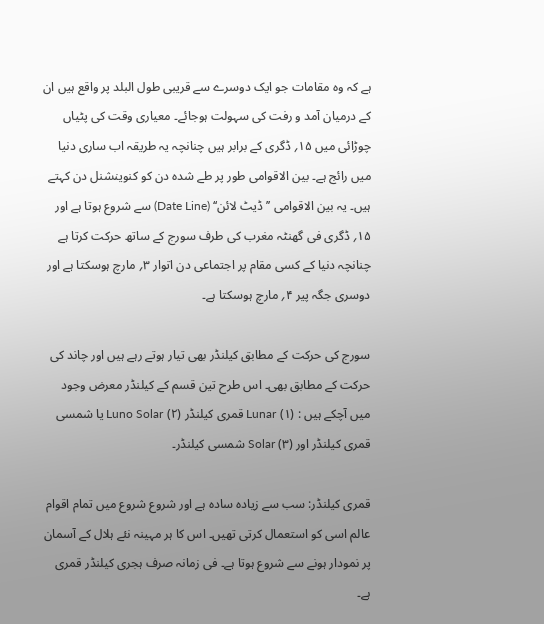ہے کہ وہ مقامات جو ایک دوسرے سے قریبی طول البلد پر واقع ہیں ان کے درمیان آمد و رفت کی سہولت ہوجائے۔ معیاری وقت کی پٹیاں چوڑائی میں ۱۵؍ ڈگری کے برابر ہیں چنانچہ یہ طریقہ اب ساری دنیا میں رائج ہے۔ بین الاقوامی طور پر طے شدہ دن کو کنوینشنل دن کہتے ہیں۔ یہ بین الاقوامی ’’ڈیٹ لائن‘‘ (Date Line) سے شروع ہوتا ہے اور ۱۵؍ ڈگری فی گھنٹہ مغرب کی طرف سورج کے ساتھ حرکت کرتا ہے چنانچہ دنیا کے کسی مقام پر اجتماعی دن اتوار ۳؍ مارچ ہوسکتا ہے اور دوسری جگہ پیر ۴؍ مارچ ہوسکتا ہے۔

سورج کی حرکت کے مطابق کیلنڈر بھی تیار ہوتے رہے ہیں اور چاند کی حرکت کے مطابق بھی۔ اس طرح تین قسم کے کیلنڈر معرض وجود میں آچکے ہیں : (۱) Lunar قمری کیلنڈر (۲) Luno Solar یا شمسی قمری کیلنڈر اور (۳) Solar شمسی کیلنڈر۔

قمری کیلنڈر: سب سے زیادہ سادہ ہے اور شروع شروع میں تمام اقوام عالم اسی کو استعمال کرتی تھیں۔ اس کا ہر مہینہ نئے ہلال کے آسمان پر نمودار ہونے سے شروع ہوتا ہے۔ فی زمانہ صرف ہجری کیلنڈر قمری ہے۔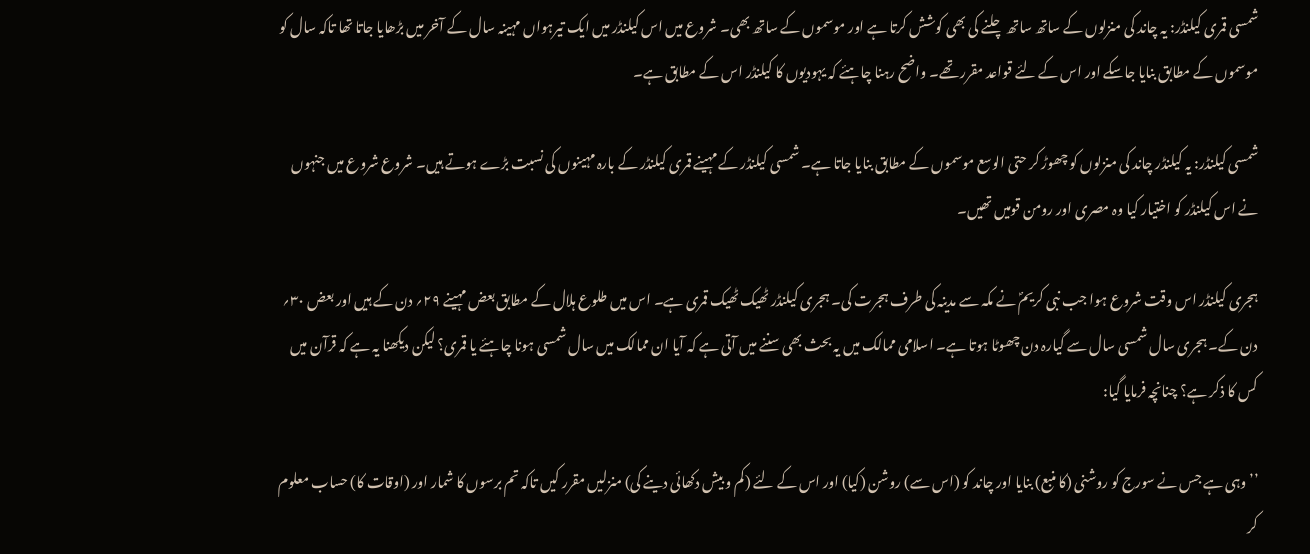شمسی قمری کیلنڈر: یہ چاند کی منزلوں کے ساتھ ساتھ چلنے کی بھی کوشش کرتا ہے اور موسموں کے ساتھ بھی۔ شروع میں اس کیلنڈر میں ایک تیرہواں مہینہ سال کے آخر میں بڑھایا جاتا تھا تاکہ سال کو موسموں کے مطابق بنایا جاسکے اور اس کے لئے قواعد مقرر تھے۔ واضح رہنا چاہئے کہ یہودیوں کا کیلنڈر اس کے مطابق ہے۔

شمسی کیلنڈر: یہ کیلنڈر چاند کی منزلوں کو چھوڑ کر حتی الوسع موسموں کے مطابق بنایا جاتا ہے۔ شمسی کیلنڈر کے مہینے قمری کیلنڈر کے بارہ مہینوں کی نسبت بڑے ہوتے ہیں۔ شروع شروع میں جنہوں نے اس کیلنڈر کو اختیار کیا وہ مصری اور رومن قومیں تھیں۔

ہجری کیلنڈر اس وقت شروع ہوا جب نبی کریمؐ نے مکہ سے مدینہ کی طرف ہجرت کی۔ ہجری کیلنڈر ٹھیک ٹھیک قمری ہے۔ اس میں طلوع ہلال کے مطابق بعض مہینے ۲۹؍ دن کے ہیں اور بعض ۳۰؍ دن کے۔ ہجری سال شمسی سال سے گیارہ دن چھوٹا ہوتا ہے۔ اسلامی ممالک میں یہ بحث بھی سننے میں آتی ہے کہ آیا ان ممالک میں سال شمسی ہونا چاہئے یا قمری؟ لیکن دیکھنا یہ ہے کہ قرآن میں کس کا ذکر ہے؟ چنانچہ فرمایا گیا:

’’ وہی ہے جس نے سورج کو روشنی (کا منبع) بنایا اور چاند کو (اس سے) روشن (کیا) اور اس کے لئے (کم و بیش دکھائی دینے کی) منزلیں مقرر کیں تاکہ تم برسوں کا شمار اور (اوقات کا) حساب معلوم کر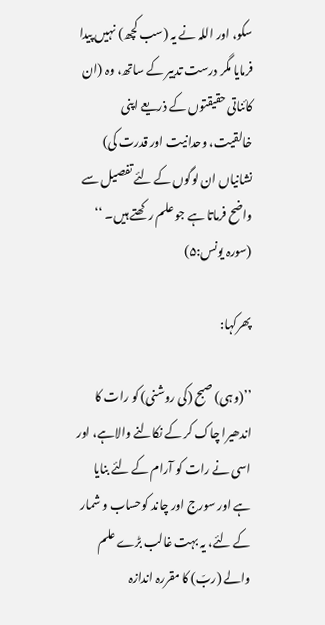سکو، اور اللہ نے یہ (سب کچھ) نہیں پیدا فرمایا مگر درست تدبیر کے ساتھ، وہ (ان کائناتی حقیقتوں کے ذریعے اپنی خالقیت، وحدانیت اور قدرت کی) نشانیاں ان لوگوں کے لئے تفصیل سے واضح فرماتا ہے جو علم رکھتے ہیں۔ ‘‘ (سورہ یونس:۵)

پھرکہا:

’’(وہی) صبح (کی روشنی) کو رات کا اندھیرا چاک کر کے نکالنے والاہے، اور اسی نے رات کو آرام کے لئے بنایا ہے اور سورج اور چاند کوحساب و شمار کے لئے، یہ بہت غالب بڑے علم والے (ربّ) کا مقررہ اندازہ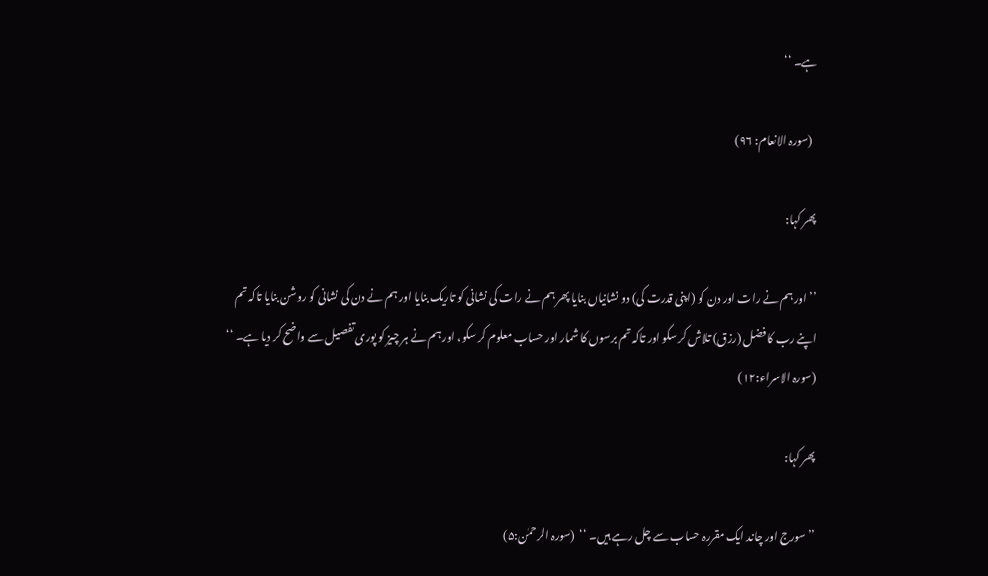ہے۔ ‘‘

  (سورہ الانعام: ۹۶)

پھر کہا:

’’اور ہم نے رات اور دن کو (اپنی قدرت کی) دو نشانیاں بنایا پھر ہم نے رات کی نشانی کو تاریک بنایا اور ہم نے دن کی نشانی کو روشن بنایا تاکہ تم اپنے رب کا فضل (رزق) تلاش کر سکو اور تاکہ تم برسوں کا شمار اور حساب معلوم کر سکو، اور ہم نے ہر چیز کو پوری تفصیل سے واضح کر دیا ہے۔ ‘‘  (سورہ الاسراء:۱۲)

پھر کہا:

’’سورج اور چاند ایک مقررہ حساب سے چل رہے ہیں۔ ‘‘  (سورہ الرحمٰن:۵)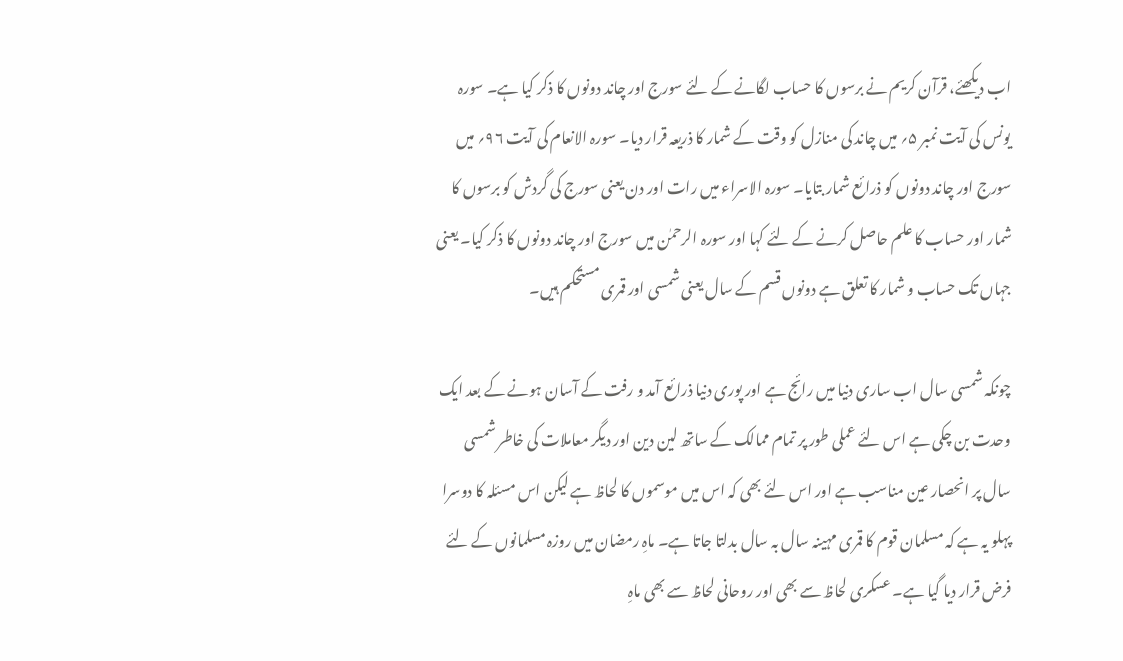اب دیکھئے، قرآن کریم نے برسوں کا حساب لگانے کے لئے سورج اور چاند دونوں کا ذکر کیا ہے۔ سورہ یونس کی آیت نمبر ۵؍ میں چاند کی منازل کو وقت کے شمار کا ذریعہ قرار دیا۔ سورہ الانعام کی آیت ۹۶؍ میں سورج اور چاند دونوں کو ذرائع شمار بتایا۔ سورہ الاسراء میں رات اور دن یعنی سورج کی گردش کو برسوں کا شمار اور حساب کا علم حاصل کرنے کے لئے کہا اور سورہ الرحمٰن میں سورج اور چاند دونوں کا ذکر کیا۔ یعنی جہاں تک حساب و شمار کا تعلق ہے دونوں قسم کے سال یعنی شمسی اور قمری مستحکم ہیں۔

چونکہ شمسی سال اب ساری دنیا میں رائج ہے اور پوری دنیا ذرائع آمد و رفت کے آسان ہونے کے بعد ایک وحدت بن چکی ہے اس لئے عملی طور پر تمام ممالک کے ساتھ لین دین اور دیگر معاملات کی خاطر شمسی سال پر انحصار عین مناسب ہے اور اس لئے بھی کہ اس میں موسموں کا لحاظ ہے لیکن اس مسئلہ کا دوسرا پہلو یہ ہے کہ مسلمان قوم کا قمری مہینہ سال بہ سال بدلتا جاتا ہے۔ ماہِ رمضان میں روزہ مسلمانوں کے لئے فرض قرار دیا گیا ہے۔ عسکری لحاظ سے بھی اور روحانی لحاظ سے بھی ماہِ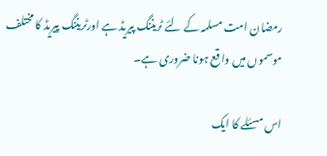رمضان امت مسلمہ کے لئے ٹریننگ پیریڈ ہے اورٹریننگ پیریڈ کا مختلف موسموں میں واقع ہونا ضروری ہے۔

اس مسئلے کا ایک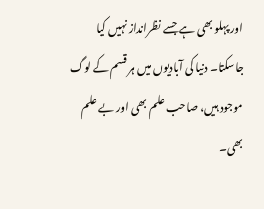اور پہلو بھی ہے جسے نظرانداز نہیں کیا جاسکتا۔ دنیا کی آبادیوں میں ہر قسم کے لوگ موجود ہیں، صاحب علم بھی اور بے علم بھی۔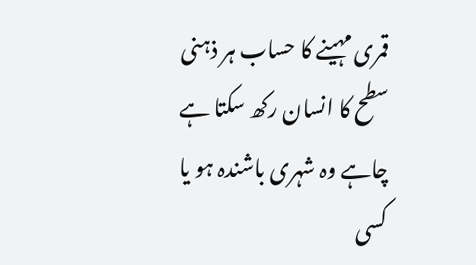قمری مہینے کا حساب ہر ذہنی سطح کا انسان رکھ سکتا ہے چاہے وہ شہری باشندہ ہو یا کسی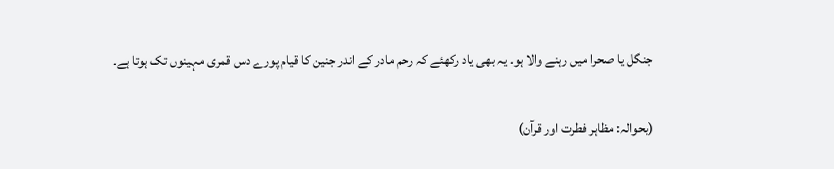جنگل یا صحرا میں رہنے والا ہو۔ یہ بھی یاد رکھئے کہ رحم مادر کے اندر جنین کا قیام پورے دس قمری مہینوں تک ہوتا ہے۔

(بحوالہ: مظاہر فطرت اور قرآن)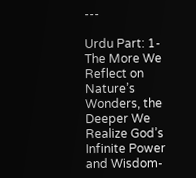---

Urdu Part: 1- The More We Reflect on Nature’s Wonders, the Deeper We Realize God’s Infinite Power and Wisdom-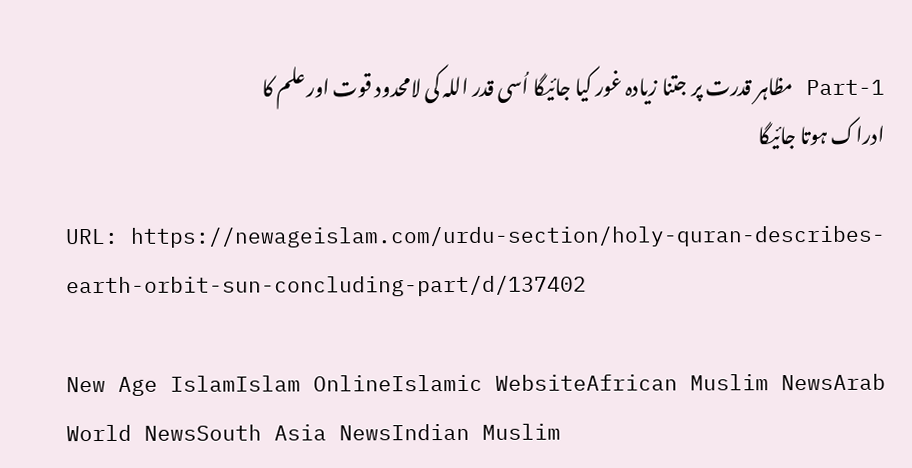Part-1 مظاہر قدرت پر جتنا زیادہ غور کیا جائیگا اُسی قدر اللہ کی لامحدود قوت اور علم کا ادراک ہوتا جائیگا

URL: https://newageislam.com/urdu-section/holy-quran-describes-earth-orbit-sun-concluding-part/d/137402

New Age IslamIslam OnlineIslamic WebsiteAfrican Muslim NewsArab World NewsSouth Asia NewsIndian Muslim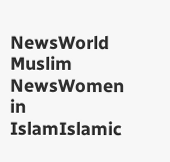NewsWorld Muslim NewsWomen in IslamIslamic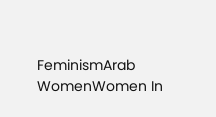FeminismArab WomenWomen In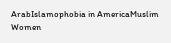ArabIslamophobia in AmericaMuslim Women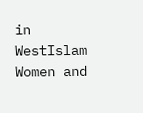in WestIslam Women and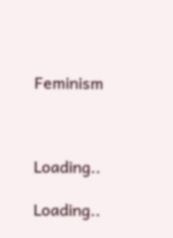Feminism



Loading..

Loading..